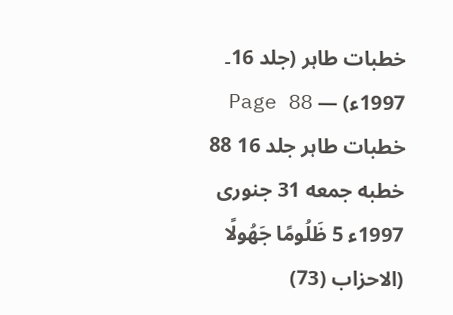خطبات طاہر (جلد 16۔ 1997ء) — Page 88
خطبات طاہر جلد 16 88 خطبه جمعه 31 جنوری 1997ء 5 ظَلُومًا جَهُولًا (الاحزاب (73)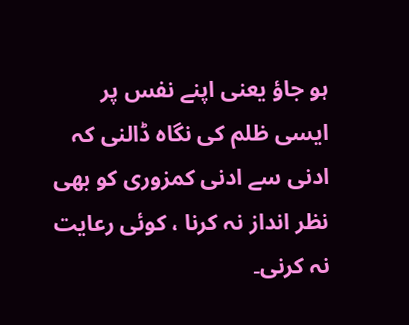ہو جاؤ یعنی اپنے نفس پر ایسی ظلم کی نگاہ ڈالنی کہ ادنی سے ادنی کمزوری کو بھی نظر انداز نہ کرنا ، کوئی رعایت نہ کرنی۔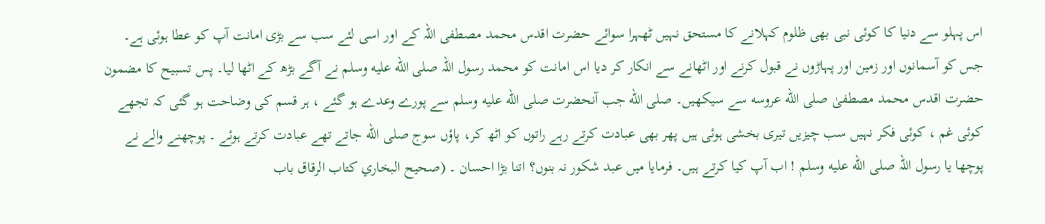اس پہلو سے دنیا کا کوئی نبی بھی ظلوم کہلانے کا مستحق نہیں ٹھہرا سوائے حضرت اقدس محمد مصطفی اللہ کے اور اسی لئے سب سے بڑی امانت آپ کو عطا ہوئی ہے۔ جس کو آسمانوں اور زمین اور پہاڑوں نے قبول کرنے اور اٹھانے سے انکار کر دیا اس امانت کو محمد رسول اللہ صلى الله عليه وسلم نے آگے بڑھ کے اٹھا لیا۔ پس تسبیح کا مضمون حضرت اقدس محمد مصطفیٰ صلى الله عروسه سے سیکھیں۔ صلى الله جب آنحضرت صلى الله عليه وسلم سے پورے وعدے ہو گئے ، ہر قسم کی وضاحت ہو گئی کہ تجھے کوئی غم ، کوئی فکر نہیں سب چیزیں تیری بخشی ہوئی ہیں پھر بھی عبادت کرتے رہے راتوں کو اٹھ کر، پاؤں سوج صلى الله جاتے تھے عبادت کرتے ہوئے ۔ پوچھنے والے نے پوچھا یا رسول اللہ صلى الله عليه وسلم ! اب آپ کیا کرتے ہیں۔ فرمایا میں عبد شکور نہ بنوں؟ اتنا بڑا احسان ۔ (صحیح البخاري كتاب الرقاق باب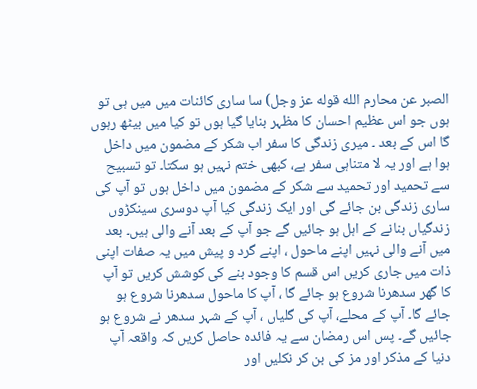الصبر عن محارم الله قوله عز وجل) سا ساری کائنات میں میں ہی تو ہوں جو اس عظیم احسان کا مظہر بنایا گیا ہوں تو کیا میں بیٹھ رہوں گا اس کے بعد ۔ میری زندگی کا سفر اب شکر کے مضمون میں داخل ہوا ہے اور یہ لا متناہی سفر ہے، کبھی ختم نہیں ہو سکتا۔ تو تسبیح سے تحمید اور تحمید سے شکر کے مضمون میں داخل ہوں تو آپ کی ساری زندگی بن جائے گی اور ایک زندگی کیا آپ دوسری سینکڑوں زندگیاں بنانے کے اہل ہو جائیں گے جو آپ کے بعد آنے والی ہیں۔ بعد میں آنے والی نہیں اپنے ماحول ، اپنے گرد و پیش میں یہ صفات اپنی ذات میں جاری کریں اس قسم کا وجود بنے کی کوشش کریں تو آپ کا گھر سدھرنا شروع ہو جائے گا ، آپ کا ماحول سدھرنا شروع ہو جائے گا۔ آپ کے محلے، آپ کی گلیاں ، آپ کے شہر سدھر نے شروع ہو جائیں گے۔ پس اس رمضان سے یہ فائدہ حاصل کریں کہ واقعہ آپ دنیا کے مذکر اور مز کی بن کر نکلیں اور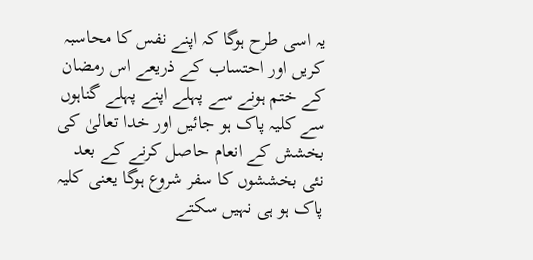یہ اسی طرح ہوگا کہ اپنے نفس کا محاسبہ کریں اور احتساب کے ذریعے اس رمضان کے ختم ہونے سے پہلے اپنے پہلے گناہوں سے کلیہ پاک ہو جائیں اور خدا تعالیٰ کی بخشش کے انعام حاصل کرنے کے بعد نئی بخششوں کا سفر شروع ہوگا یعنی کلیہ پاک ہو ہی نہیں سکتے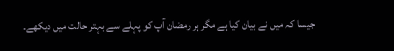جیسا کہ میں نے بیان کیا ہے مگر ہر رمضان آپ کو پہلے سے بہتر حالت میں دیکھے۔